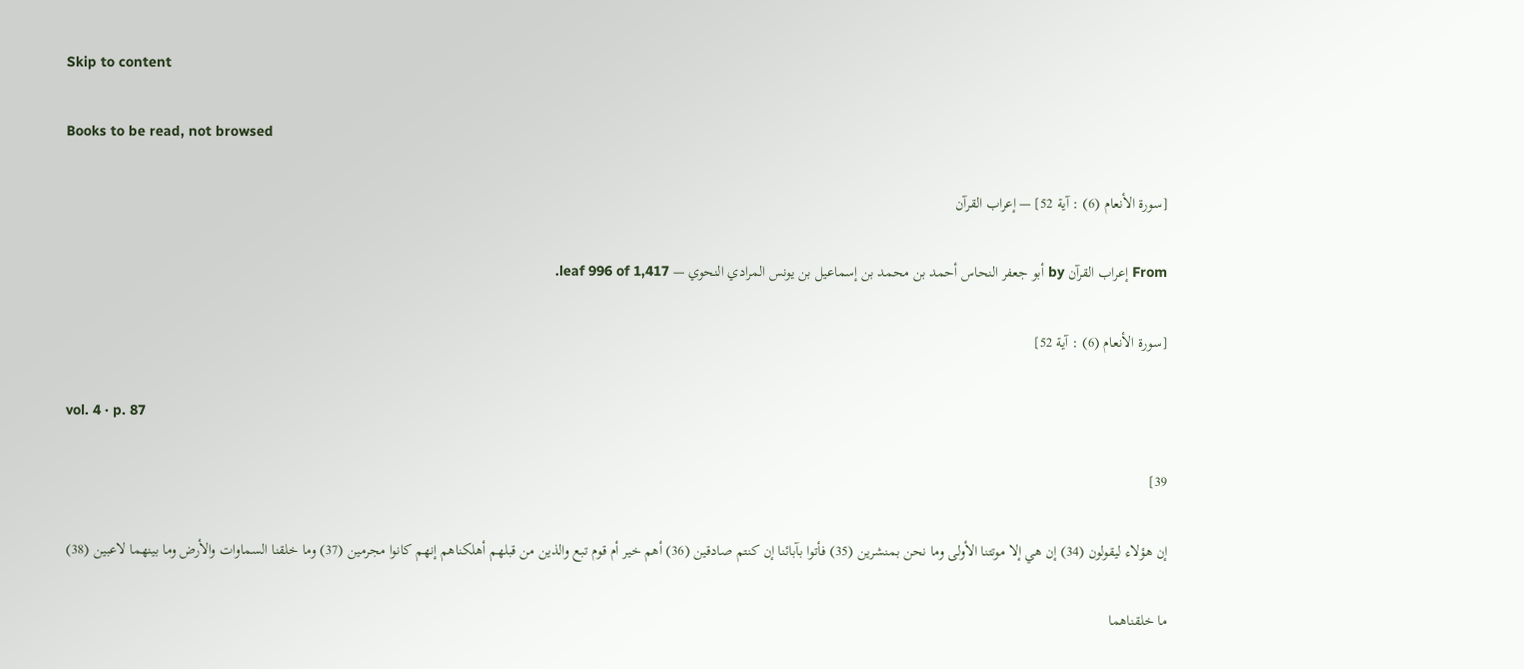Skip to content

Books to be read, not browsed

[سورة الأنعام (6) : آية 52] — إعراب القرآن

From إعراب القرآن by أبو جعفر النحاس أحمد بن محمد بن إسماعيل بن يونس المرادي النحوي — leaf 996 of 1,417.

[سورة الأنعام (6) : آية 52]

vol. 4 · p. 87

39]

إن هؤلاء ليقولون (34) إن هي إلا موتتنا الأولى وما نحن بمنشرين (35) فأتوا بآبائنا إن كنتم صادقين (36) أهم خير أم قوم تبع والذين من قبلهم أهلكناهم إنهم كانوا مجرمين (37) وما خلقنا السماوات والأرض وما بينهما لاعبين (38)

ما خلقناهما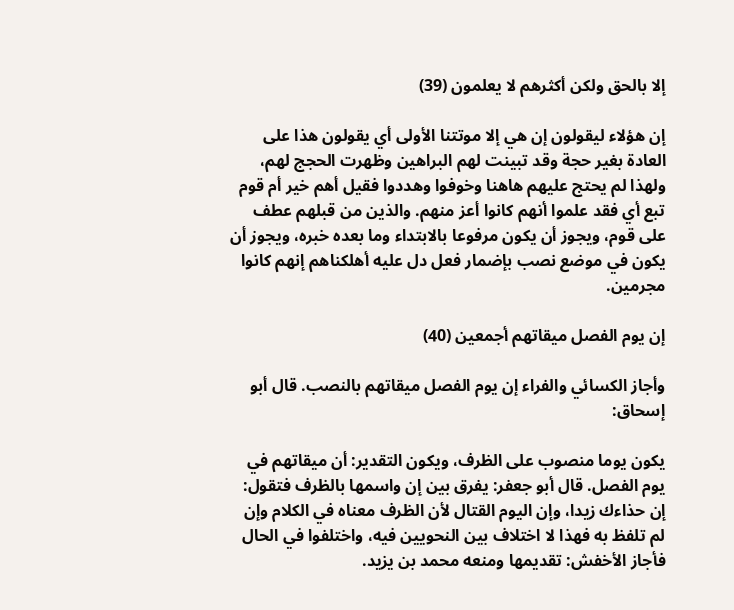إلا بالحق ولكن أكثرهم لا يعلمون (39)

إن هؤلاء ليقولون إن هي إلا موتتنا الأولى أي يقولون هذا على العادة بغير حجة وقد تبينت لهم البراهين وظهرت الحجج لهم، ولهذا لم يحتج عليهم هاهنا وخوفوا وهددوا فقيل أهم خير أم قوم تبع أي فقد علموا أنهم كانوا أعز منهم. والذين من قبلهم عطف على قوم، ويجوز أن يكون مرفوعا بالابتداء وما بعده خبره، ويجوز أن يكون في موضع نصب بإضمار فعل دل عليه أهلكناهم إنهم كانوا مجرمين.

إن يوم الفصل ميقاتهم أجمعين (40)

وأجاز الكسائي والفراء إن يوم الفصل ميقاتهم بالنصب. قال أبو إسحاق:

يكون يوما منصوب على الظرف، ويكون التقدير: أن ميقاتهم في يوم الفصل. قال أبو جعفر: يفرق بين إن واسمها بالظرف فتقول: إن حذاءك زيدا، وإن اليوم القتال لأن الظرف معناه في الكلام وإن لم تلفظ به فهذا لا اختلاف بين النحويين فيه، واختلفوا في الحال فأجاز الأخفش: تقديمها ومنعه محمد بن يزيد.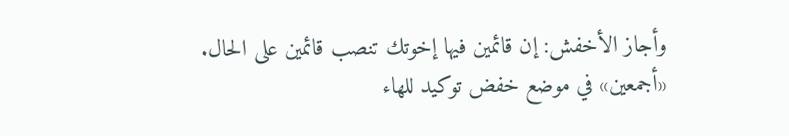وأجاز الأخفش: إن قائمين فيها إخوتك تنصب قائمين على الحال. «أجمعين» في موضع خفض توكيد للهاء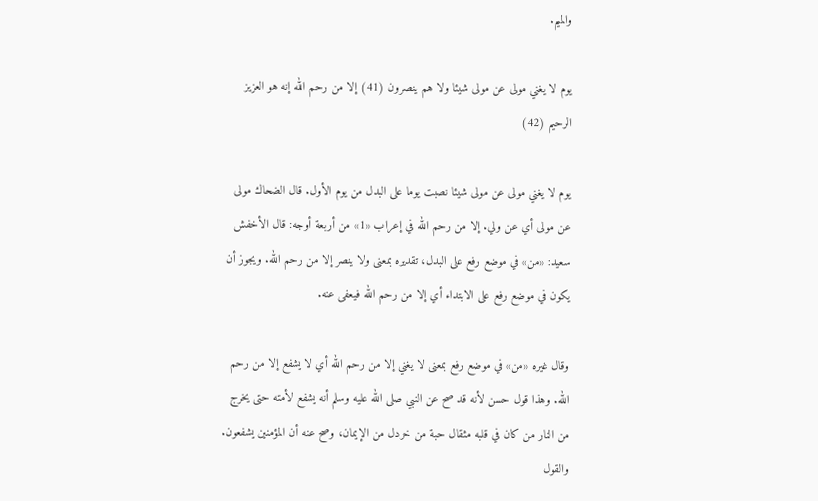والميم.

يوم لا يغني مولى عن مولى شيئا ولا هم ينصرون (41) إلا من رحم الله إنه هو العزيز الرحيم (42)

يوم لا يغني مولى عن مولى شيئا نصبت يوما على البدل من يوم الأول. قال الضحاك مولى عن مولى أي عن ولي. إلا من رحم الله في إعراب «1» من أربعة أوجه: قال الأخفش سعيد: «من» في موضع رفع على البدل، تقديره بمعنى ولا ينصر إلا من رحم الله. ويجوز أن يكون في موضع رفع على الابتداء أي إلا من رحم الله فيعفى عنه.

وقال غيره «من» في موضع رفع بمعنى لا يغني إلا من رحم الله أي لا يشفع إلا من رحم الله. وهذا قول حسن لأنه قد صح عن النبي صلى الله عليه وسلم أنه يشفع لأمته حتى يخرج من النار من كان في قلبه مثقال حبة من خردل من الإيمان، وصح عنه أن المؤمنين يشفعون. والقول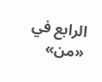الرابع في «من»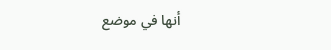أنها في موضع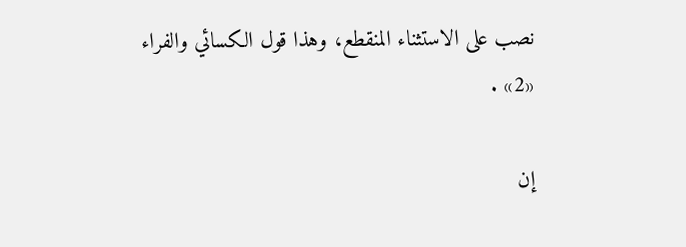نصب على الاستثناء المنقطع، وهذا قول الكسائي والفراء «2» .

إن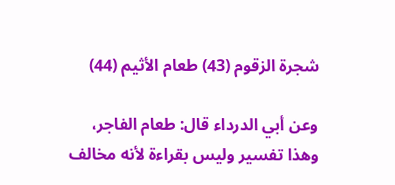شجرة الزقوم (43) طعام الأثيم (44)

وعن أبي الدرداء قال: طعام الفاجر، وهذا تفسير وليس بقراءة لأنه مخالف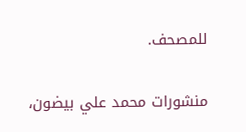للمصحف.

منشورات محمد علي بيضون،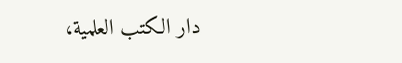دار الكتب العلمية،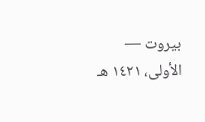بيروت — الأولى، ١٤٢١ هـ